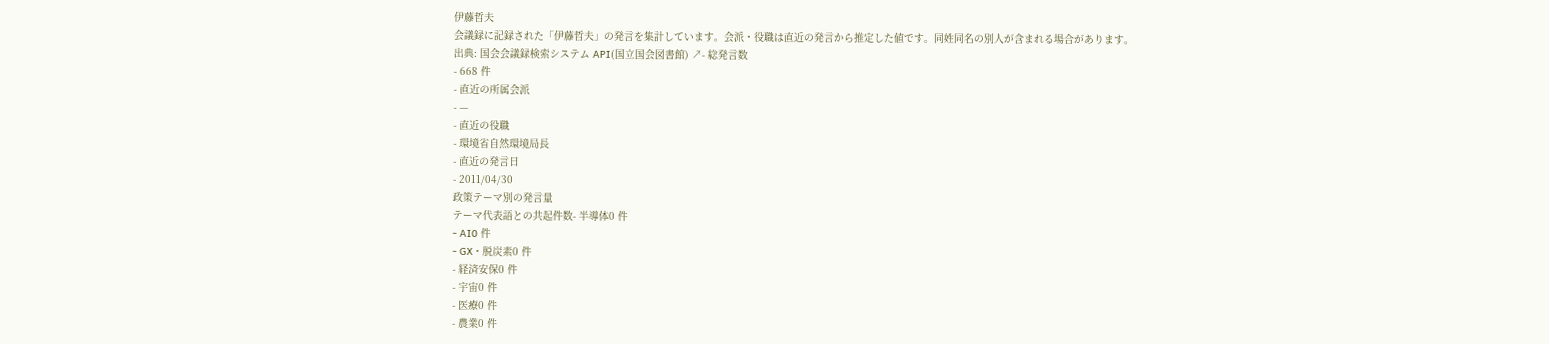伊藤哲夫
会議録に記録された「伊藤哲夫」の発言を集計しています。会派・役職は直近の発言から推定した値です。同姓同名の別人が含まれる場合があります。
出典: 国会会議録検索システム API(国立国会図書館) ↗- 総発言数
- 668 件
- 直近の所属会派
- —
- 直近の役職
- 環境省自然環境局長
- 直近の発言日
- 2011/04/30
政策テーマ別の発言量
テーマ代表語との共起件数- 半導体0 件
- AI0 件
- GX・脱炭素0 件
- 経済安保0 件
- 宇宙0 件
- 医療0 件
- 農業0 件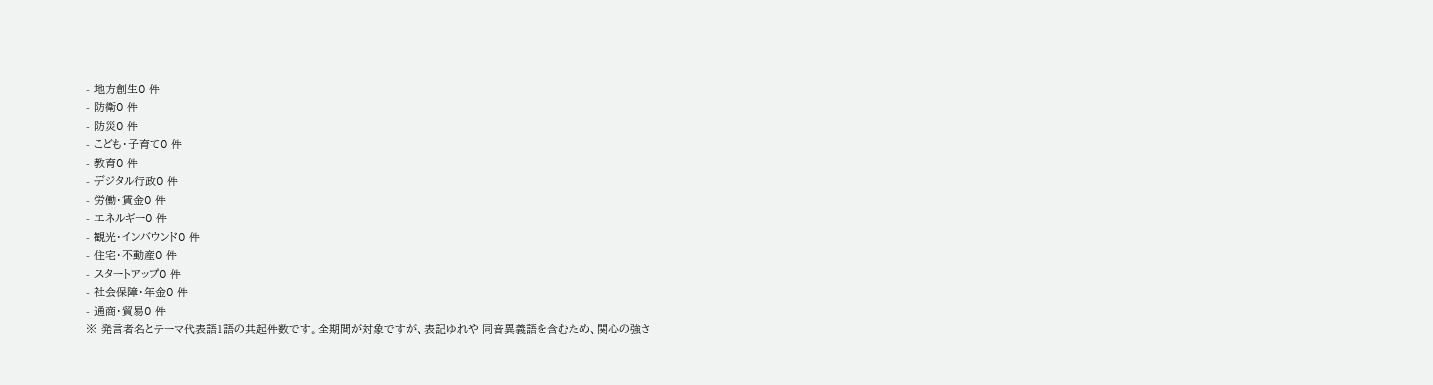- 地方創生0 件
- 防衛0 件
- 防災0 件
- こども・子育て0 件
- 教育0 件
- デジタル行政0 件
- 労働・賃金0 件
- エネルギー0 件
- 観光・インバウンド0 件
- 住宅・不動産0 件
- スタートアップ0 件
- 社会保障・年金0 件
- 通商・貿易0 件
※ 発言者名とテーマ代表語1語の共起件数です。全期間が対象ですが、表記ゆれや 同音異義語を含むため、関心の強さ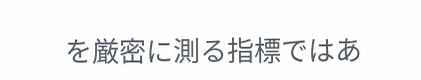を厳密に測る指標ではあ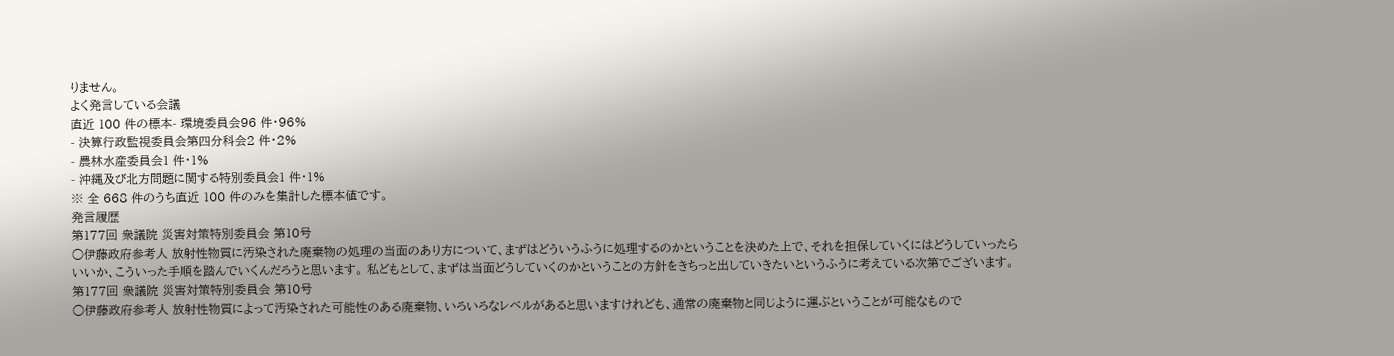りません。
よく発言している会議
直近 100 件の標本- 環境委員会96 件・96%
- 決算行政監視委員会第四分科会2 件・2%
- 農林水産委員会1 件・1%
- 沖縄及び北方問題に関する特別委員会1 件・1%
※ 全 668 件のうち直近 100 件のみを集計した標本値です。
発言履歴
第177回 衆議院 災害対策特別委員会 第10号
○伊藤政府参考人 放射性物質に汚染された廃棄物の処理の当面のあり方について、まずはどういうふうに処理するのかということを決めた上で、それを担保していくにはどうしていったらいいか、こういった手順を踏んでいくんだろうと思います。 私どもとして、まずは当面どうしていくのかということの方針をきちっと出していきたいというふうに考えている次第でございます。
第177回 衆議院 災害対策特別委員会 第10号
○伊藤政府参考人 放射性物質によって汚染された可能性のある廃棄物、いろいろなレベルがあると思いますけれども、通常の廃棄物と同じように運ぶということが可能なもので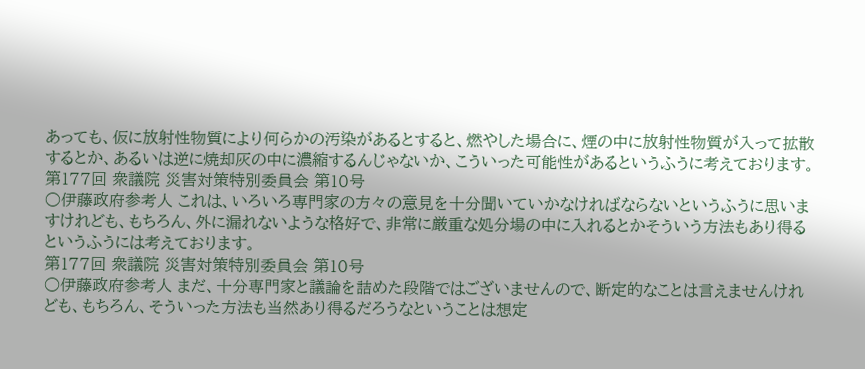あっても、仮に放射性物質により何らかの汚染があるとすると、燃やした場合に、煙の中に放射性物質が入って拡散するとか、あるいは逆に焼却灰の中に濃縮するんじゃないか、こういった可能性があるというふうに考えております。
第177回 衆議院 災害対策特別委員会 第10号
○伊藤政府参考人 これは、いろいろ専門家の方々の意見を十分聞いていかなければならないというふうに思いますけれども、もちろん、外に漏れないような格好で、非常に厳重な処分場の中に入れるとかそういう方法もあり得るというふうには考えております。
第177回 衆議院 災害対策特別委員会 第10号
○伊藤政府参考人 まだ、十分専門家と議論を詰めた段階ではございませんので、断定的なことは言えませんけれども、もちろん、そういった方法も当然あり得るだろうなということは想定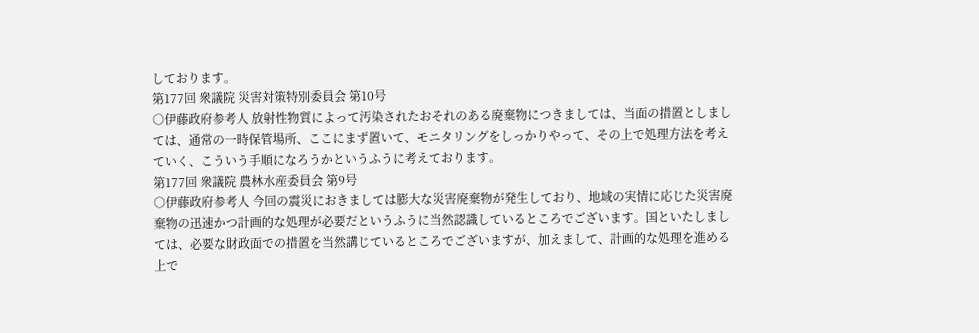しております。
第177回 衆議院 災害対策特別委員会 第10号
○伊藤政府参考人 放射性物質によって汚染されたおそれのある廃棄物につきましては、当面の措置としましては、通常の一時保管場所、ここにまず置いて、モニタリングをしっかりやって、その上で処理方法を考えていく、こういう手順になろうかというふうに考えております。
第177回 衆議院 農林水産委員会 第9号
○伊藤政府参考人 今回の震災におきましては膨大な災害廃棄物が発生しており、地域の実情に応じた災害廃棄物の迅速かつ計画的な処理が必要だというふうに当然認識しているところでございます。国といたしましては、必要な財政面での措置を当然講じているところでございますが、加えまして、計画的な処理を進める上で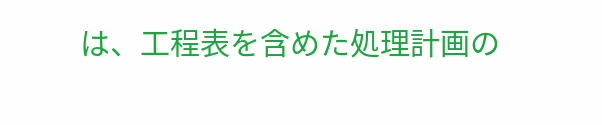は、工程表を含めた処理計画の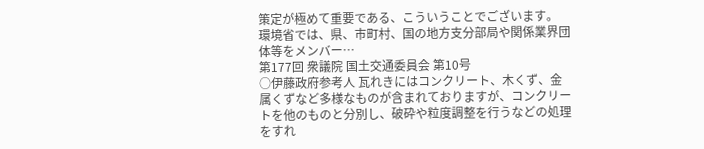策定が極めて重要である、こういうことでございます。 環境省では、県、市町村、国の地方支分部局や関係業界団体等をメンバー…
第177回 衆議院 国土交通委員会 第10号
○伊藤政府参考人 瓦れきにはコンクリート、木くず、金属くずなど多様なものが含まれておりますが、コンクリートを他のものと分別し、破砕や粒度調整を行うなどの処理をすれ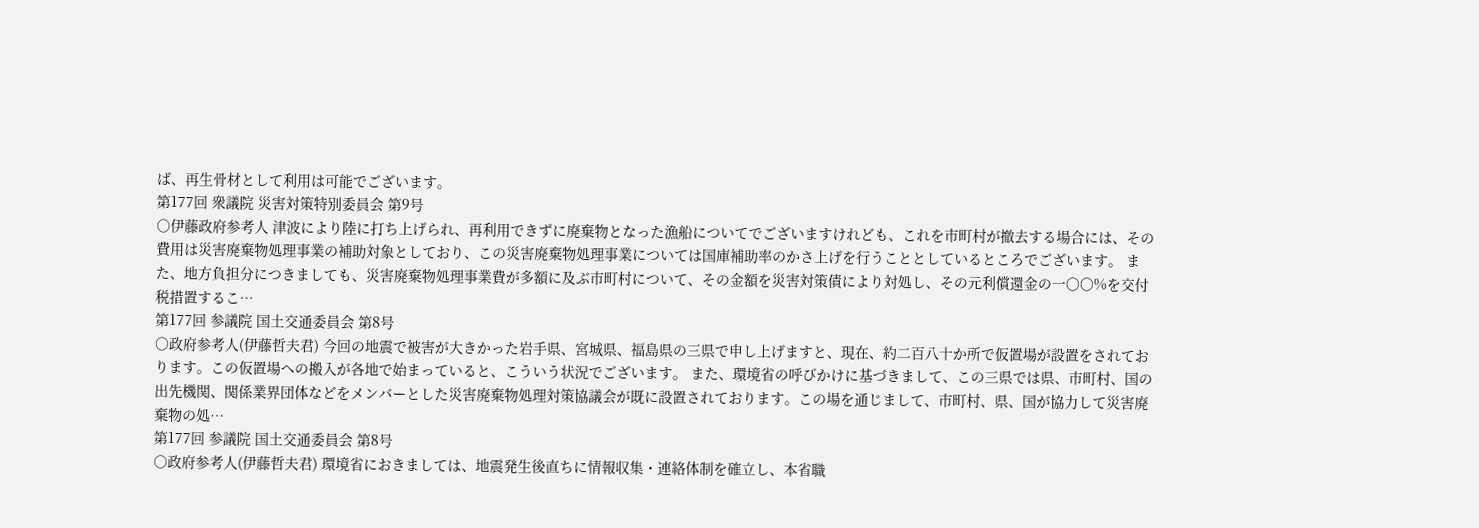ば、再生骨材として利用は可能でございます。
第177回 衆議院 災害対策特別委員会 第9号
○伊藤政府参考人 津波により陸に打ち上げられ、再利用できずに廃棄物となった漁船についてでございますけれども、これを市町村が撤去する場合には、その費用は災害廃棄物処理事業の補助対象としており、この災害廃棄物処理事業については国庫補助率のかさ上げを行うこととしているところでございます。 また、地方負担分につきましても、災害廃棄物処理事業費が多額に及ぶ市町村について、その金額を災害対策債により対処し、その元利償還金の一〇〇%を交付税措置するこ…
第177回 参議院 国土交通委員会 第8号
○政府参考人(伊藤哲夫君) 今回の地震で被害が大きかった岩手県、宮城県、福島県の三県で申し上げますと、現在、約二百八十か所で仮置場が設置をされております。この仮置場への搬入が各地で始まっていると、こういう状況でございます。 また、環境省の呼びかけに基づきまして、この三県では県、市町村、国の出先機関、関係業界団体などをメンバーとした災害廃棄物処理対策協議会が既に設置されております。この場を通じまして、市町村、県、国が協力して災害廃棄物の処…
第177回 参議院 国土交通委員会 第8号
○政府参考人(伊藤哲夫君) 環境省におきましては、地震発生後直ちに情報収集・連絡体制を確立し、本省職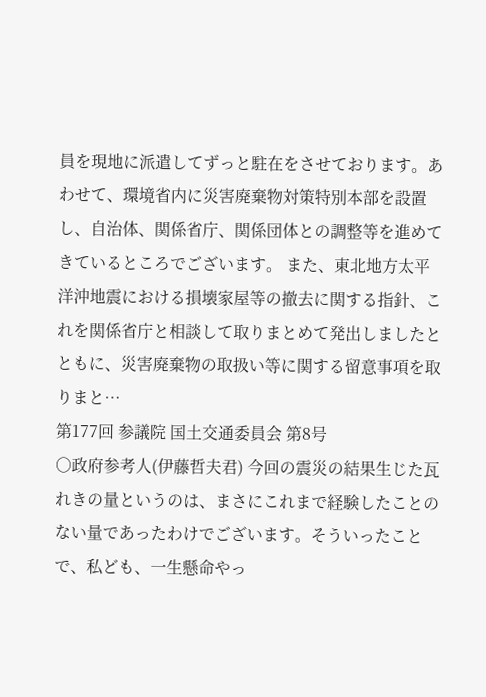員を現地に派遣してずっと駐在をさせております。あわせて、環境省内に災害廃棄物対策特別本部を設置し、自治体、関係省庁、関係団体との調整等を進めてきているところでございます。 また、東北地方太平洋沖地震における損壊家屋等の撤去に関する指針、これを関係省庁と相談して取りまとめて発出しましたとともに、災害廃棄物の取扱い等に関する留意事項を取りまと…
第177回 参議院 国土交通委員会 第8号
○政府参考人(伊藤哲夫君) 今回の震災の結果生じた瓦れきの量というのは、まさにこれまで経験したことのない量であったわけでございます。そういったことで、私ども、一生懸命やっ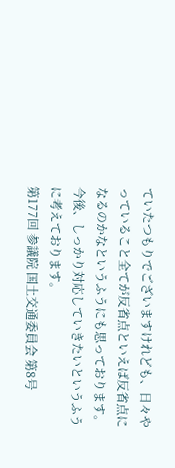ていたつもりでございますけれども、日々やっていること全てが反省点といえば反省点になるのかなというふうにも思っております。今後、しっかり対応していきたいというふうに考えております。
第177回 参議院 国土交通委員会 第8号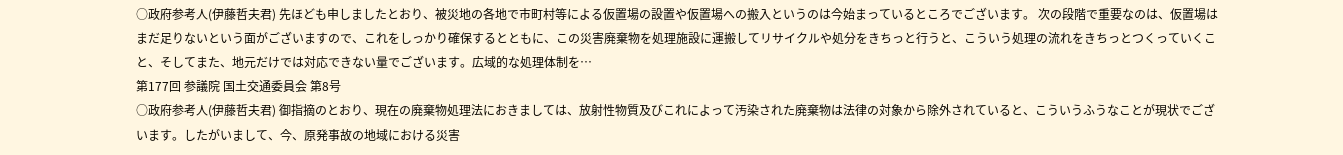○政府参考人(伊藤哲夫君) 先ほども申しましたとおり、被災地の各地で市町村等による仮置場の設置や仮置場への搬入というのは今始まっているところでございます。 次の段階で重要なのは、仮置場はまだ足りないという面がございますので、これをしっかり確保するとともに、この災害廃棄物を処理施設に運搬してリサイクルや処分をきちっと行うと、こういう処理の流れをきちっとつくっていくこと、そしてまた、地元だけでは対応できない量でございます。広域的な処理体制を…
第177回 参議院 国土交通委員会 第8号
○政府参考人(伊藤哲夫君) 御指摘のとおり、現在の廃棄物処理法におきましては、放射性物質及びこれによって汚染された廃棄物は法律の対象から除外されていると、こういうふうなことが現状でございます。したがいまして、今、原発事故の地域における災害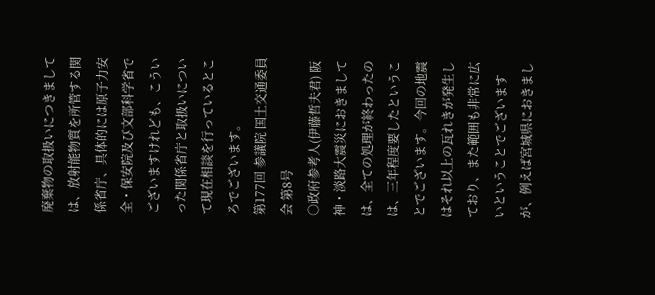廃棄物の取扱いにつきましては、放射能物質を所管する関係省庁、具体的には原子力安全・保安院及び文部科学省でございますけれども、こういった関係省庁と取扱いについて現在相談を行っているところでございます。
第177回 参議院 国土交通委員会 第8号
○政府参考人(伊藤哲夫君) 阪神・淡路大震災におきましては、全ての処理が終わったのは、三年程度要したということでございます。今回の地震はそれ以上の瓦れきが発生しており、また範囲も非常に広いということでございますが、例えば宮城県におきまし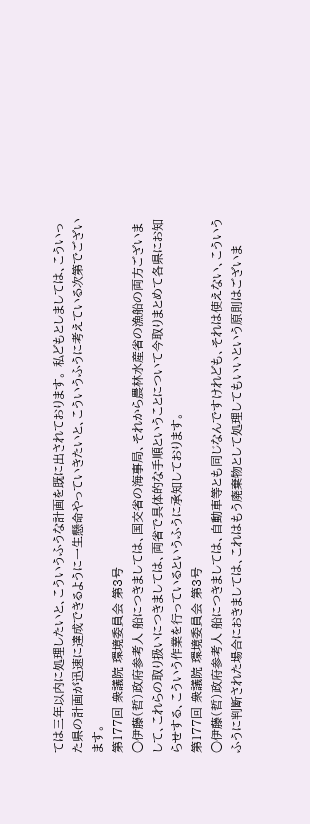ては三年以内に処理したいと、こういうふうな計画を既に出されております。 私どもとしましては、こういった県の計画が迅速に達成できるように一生懸命やっていきたいと、こういうふうに考えている次第でございます。
第177回 衆議院 環境委員会 第3号
○伊藤(哲)政府参考人 船につきましては、国交省の海事局、それから農林水産省の漁船の両方ございまして、これらの取り扱いにつきましては、両省で具体的な手順ということについて今取りまとめて各県にお知らせする、こういう作業を行っているというふうに承知しております。
第177回 衆議院 環境委員会 第3号
○伊藤(哲)政府参考人 船につきましては、自動車等とも同じなんですけれども、それは使えない、こういうふうに判断された場合におきましては、これはもう廃棄物として処理してもいいという原則はございま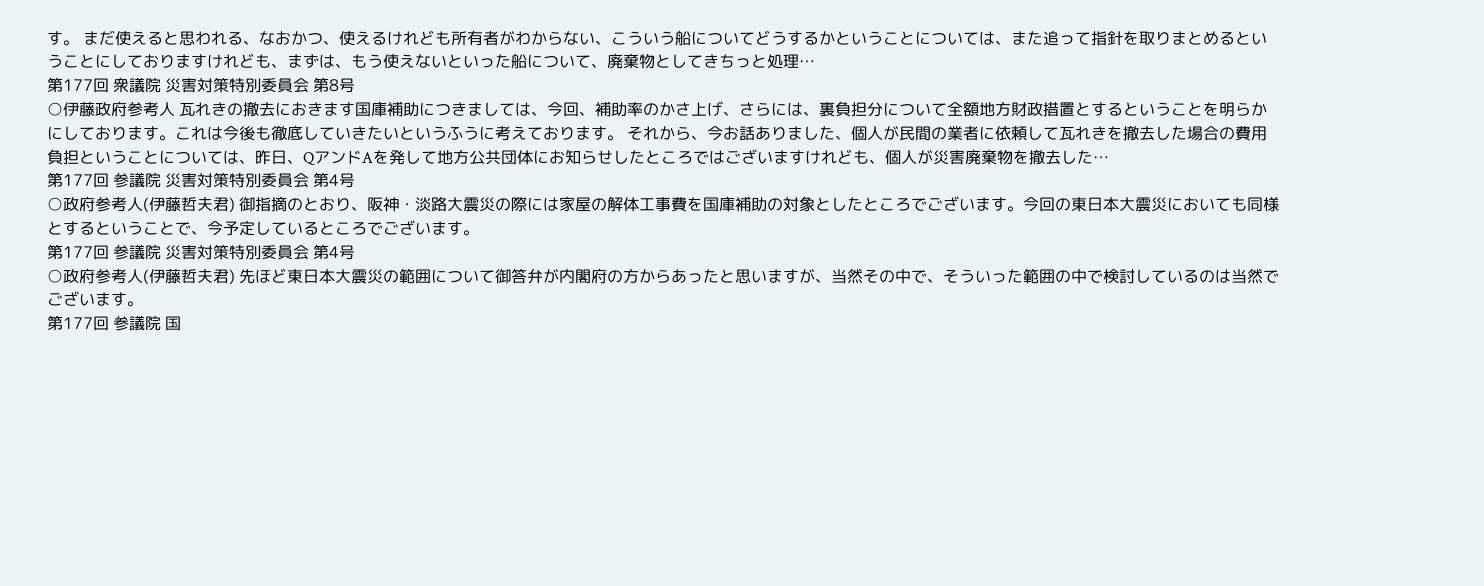す。 まだ使えると思われる、なおかつ、使えるけれども所有者がわからない、こういう船についてどうするかということについては、また追って指針を取りまとめるということにしておりますけれども、まずは、もう使えないといった船について、廃棄物としてきちっと処理…
第177回 衆議院 災害対策特別委員会 第8号
○伊藤政府参考人 瓦れきの撤去におきます国庫補助につきましては、今回、補助率のかさ上げ、さらには、裏負担分について全額地方財政措置とするということを明らかにしております。これは今後も徹底していきたいというふうに考えております。 それから、今お話ありました、個人が民間の業者に依頼して瓦れきを撤去した場合の費用負担ということについては、昨日、QアンドAを発して地方公共団体にお知らせしたところではございますけれども、個人が災害廃棄物を撤去した…
第177回 参議院 災害対策特別委員会 第4号
○政府参考人(伊藤哲夫君) 御指摘のとおり、阪神・淡路大震災の際には家屋の解体工事費を国庫補助の対象としたところでございます。今回の東日本大震災においても同様とするということで、今予定しているところでございます。
第177回 参議院 災害対策特別委員会 第4号
○政府参考人(伊藤哲夫君) 先ほど東日本大震災の範囲について御答弁が内閣府の方からあったと思いますが、当然その中で、そういった範囲の中で検討しているのは当然でございます。
第177回 参議院 国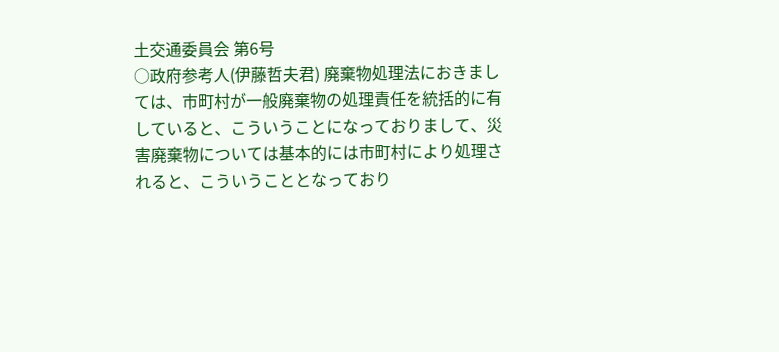土交通委員会 第6号
○政府参考人(伊藤哲夫君) 廃棄物処理法におきましては、市町村が一般廃棄物の処理責任を統括的に有していると、こういうことになっておりまして、災害廃棄物については基本的には市町村により処理されると、こういうこととなっており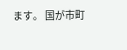ます。 国が市町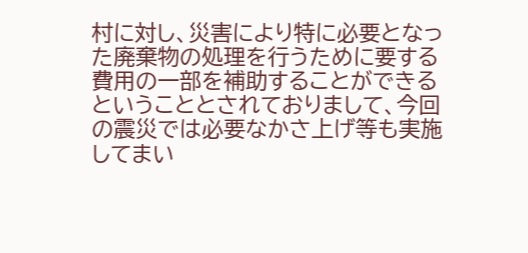村に対し、災害により特に必要となった廃棄物の処理を行うために要する費用の一部を補助することができるということとされておりまして、今回の震災では必要なかさ上げ等も実施してまい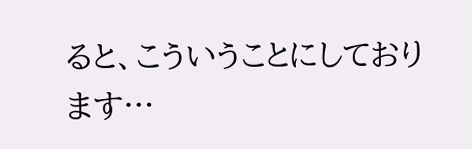ると、こういうことにしております…